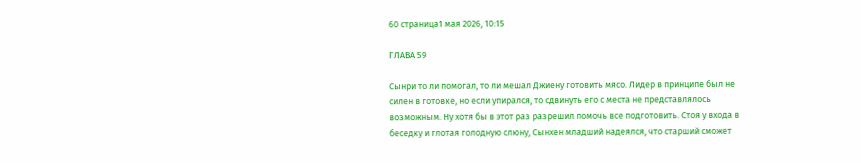60 страница1 мая 2026, 10:15

ГЛАВА 59

Сынри то ли помогал, то ли мешал Джиену готовить мясо. Лидер в принципе был не силен в готовке, но если упирался, то сдвинуть его с места не представлялось возможным. Ну хотя бы в этот раз разрешил помочь все подготовить. Стоя у входа в беседку и глотая голодную слюну, Сынхен младший надеялся, что старший сможет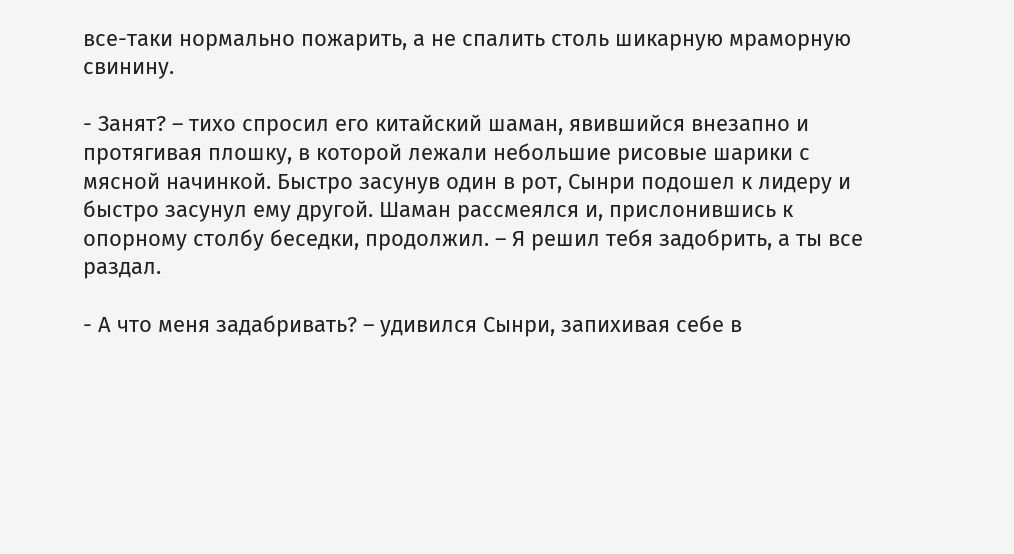все-таки нормально пожарить, а не спалить столь шикарную мраморную свинину.

- Занят? – тихо спросил его китайский шаман, явившийся внезапно и протягивая плошку, в которой лежали небольшие рисовые шарики с мясной начинкой. Быстро засунув один в рот, Сынри подошел к лидеру и быстро засунул ему другой. Шаман рассмеялся и, прислонившись к опорному столбу беседки, продолжил. – Я решил тебя задобрить, а ты все раздал.

- А что меня задабривать? – удивился Сынри, запихивая себе в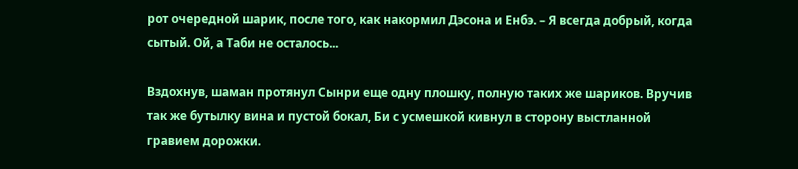рот очередной шарик, после того, как накормил Дэсона и Енбэ. – Я всегда добрый, когда сытый. Ой, а Таби не осталось...

Вздохнув, шаман протянул Сынри еще одну плошку, полную таких же шариков. Вручив так же бутылку вина и пустой бокал, Би с усмешкой кивнул в сторону выстланной гравием дорожки.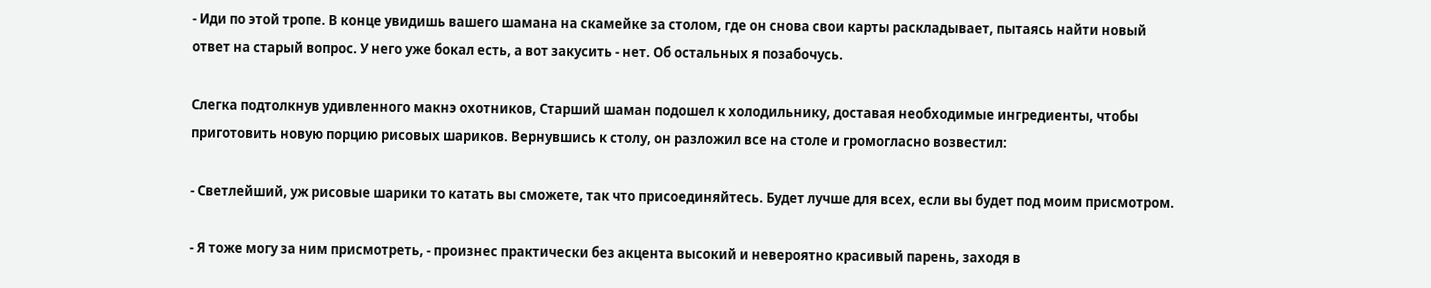- Иди по этой тропе. В конце увидишь вашего шамана на скамейке за столом, где он снова свои карты раскладывает, пытаясь найти новый ответ на старый вопрос. У него уже бокал есть, а вот закусить - нет. Об остальных я позабочусь.

Слегка подтолкнув удивленного макнэ охотников, Старший шаман подошел к холодильнику, доставая необходимые ингредиенты, чтобы приготовить новую порцию рисовых шариков. Вернувшись к столу, он разложил все на столе и громогласно возвестил:

- Светлейший, уж рисовые шарики то катать вы сможете, так что присоединяйтесь. Будет лучше для всех, если вы будет под моим присмотром.

- Я тоже могу за ним присмотреть, - произнес практически без акцента высокий и невероятно красивый парень, заходя в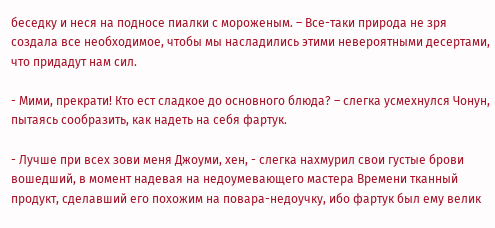беседку и неся на подносе пиалки с мороженым. – Все-таки природа не зря создала все необходимое, чтобы мы насладились этими невероятными десертами, что придадут нам сил.

- Мими, прекрати! Кто ест сладкое до основного блюда? – слегка усмехнулся Чонун, пытаясь сообразить, как надеть на себя фартук.

- Лучше при всех зови меня Джоуми, хен, - слегка нахмурил свои густые брови вошедший, в момент надевая на недоумевающего мастера Времени тканный продукт, сделавший его похожим на повара-недоучку, ибо фартук был ему велик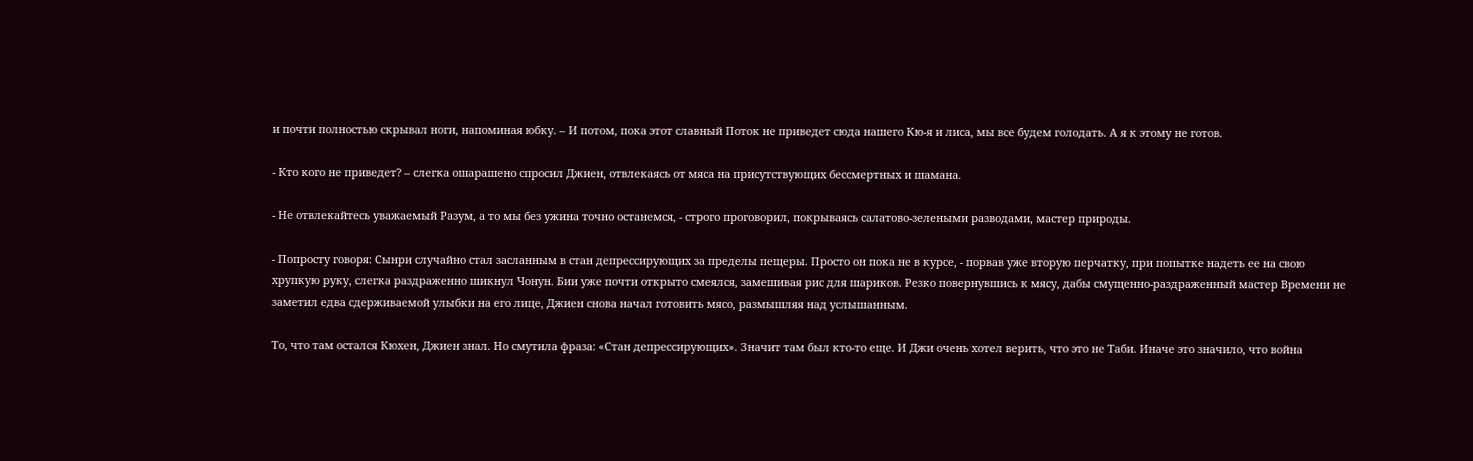и почти полностью скрывал ноги, напоминая юбку. – И потом, пока этот славный Поток не приведет сюда нашего Кю-я и лиса, мы все будем голодать. А я к этому не готов.

- Кто кого не приведет? – слегка ошарашено спросил Джиен, отвлекаясь от мяса на присутствующих бессмертных и шамана.

- Не отвлекайтесь уважаемый Разум, а то мы без ужина точно останемся, - строго проговорил, покрываясь салатово-зелеными разводами, мастер природы.

- Попросту говоря: Сынри случайно стал засланным в стан депрессирующих за пределы пещеры. Просто он пока не в курсе, - порвав уже вторую перчатку, при попытке надеть ее на свою хрупкую руку, слегка раздраженно шикнул Чонун. Бии уже почти открыто смеялся, замешивая рис для шариков. Резко повернувшись к мясу, дабы смущенно-раздраженный мастер Времени не заметил едва сдерживаемой улыбки на его лице, Джиен снова начал готовить мясо, размышляя над услышанным.

То, что там остался Кюхен, Джиен знал. Но смутила фраза: «Стан депрессирующих». Значит там был кто-то еще. И Джи очень хотел верить, что это не Таби. Иначе это значило, что война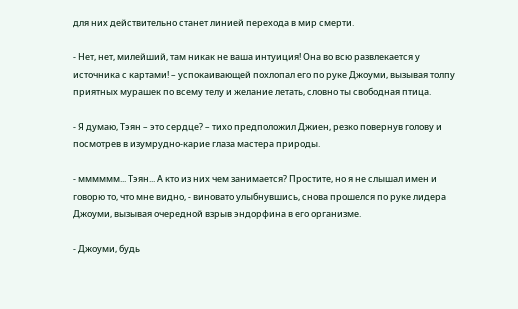для них действительно станет линией перехода в мир смерти.

- Нет, нет, милейший, там никак не ваша интуиция! Она во всю развлекается у источника с картами! – успокаивающей похлопал его по руке Джоуми, вызывая толпу приятных мурашек по всему телу и желание летать, словно ты свободная птица.

- Я думаю, Тэян – это сердце? – тихо предположил Джиен, резко повернув голову и посмотрев в изумрудно-карие глаза мастера природы.

- мммммм... Тэян... А кто из них чем занимается? Простите, но я не слышал имен и говорю то, что мне видно, - виновато улыбнувшись, снова прошелся по руке лидера Джоуми, вызывая очередной взрыв эндорфина в его организме.

- Джоуми, будь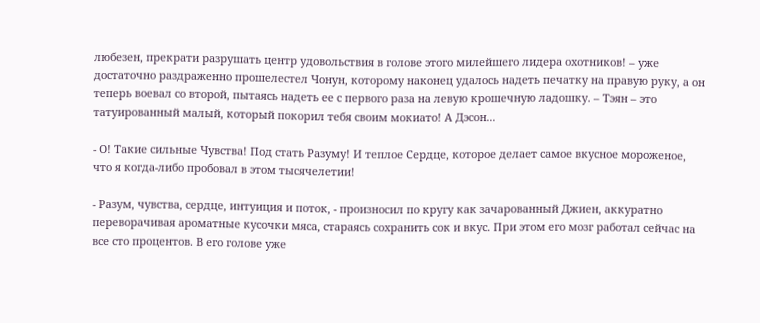любезен, прекрати разрушать центр удовольствия в голове этого милейшего лидера охотников! – уже достаточно раздраженно прошелестел Чонун, которому наконец удалось надеть печатку на правую руку, а он теперь воевал со второй, пытаясь надеть ее с первого раза на левую крошечную ладошку. – Тэян – это татуированный малый, который покорил тебя своим мокиато! А Дэсон...

- О! Такие сильные Чувства! Под стать Разуму! И теплое Сердце, которое делает самое вкусное мороженое, что я когда-либо пробовал в этом тысячелетии!

- Разум, чувства, сердце, интуиция и поток, - произносил по кругу как зачарованный Джиен, аккуратно переворачивая ароматные кусочки мяса, стараясь сохранить сок и вкус. При этом его мозг работал сейчас на все сто процентов. В его голове уже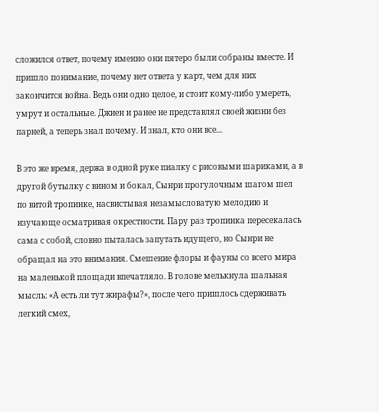сложился ответ, почему именно они пятеро были собраны вместе. И пришло понимание, почему нет ответа у карт, чем для них закончится война. Ведь они одно целое, и стоит кому-либо умереть, умрут и остальные. Джиен и ранее не представлял своей жизни без парней, а теперь знал почему. И знал, кто они все...

В это же время, держа в одной руке пиалку с рисовыми шариками, а в другой бутылку с вином и бокал, Сынри прогулочным шагом шел по витой тропинке, насвистывая незамысловатую мелодию и изучающе осматривая окрестности. Пару раз тропинка пересекалась сама с собой, словно пыталась запутать идущего, но Сынри не обращал на это внимания. Смешение флоры и фауны со всего мира на маленькой площади впечатляло. В голове мелькнула шальная мысль: «А есть ли тут жирафы?», после чего пришлось сдерживать легкий смех,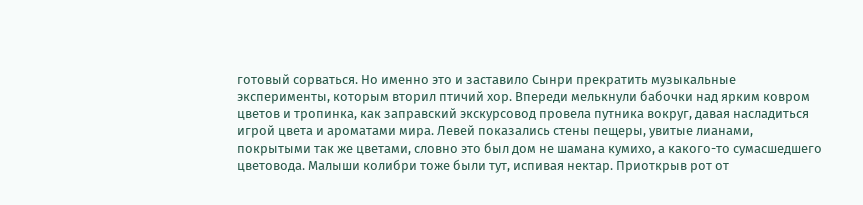готовый сорваться. Но именно это и заставило Сынри прекратить музыкальные эксперименты, которым вторил птичий хор. Впереди мелькнули бабочки над ярким ковром цветов и тропинка, как заправский экскурсовод провела путника вокруг, давая насладиться игрой цвета и ароматами мира. Левей показались стены пещеры, увитые лианами, покрытыми так же цветами, словно это был дом не шамана кумихо, а какого-то сумасшедшего цветовода. Малыши колибри тоже были тут, испивая нектар. Приоткрыв рот от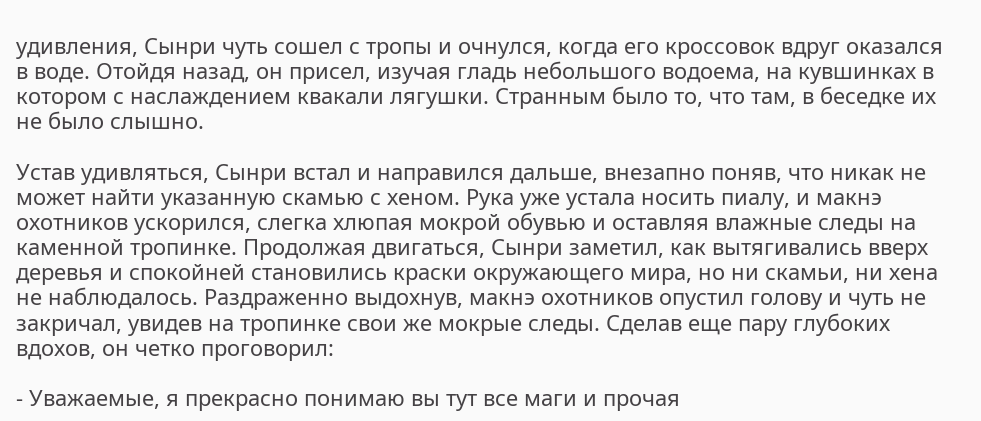удивления, Сынри чуть сошел с тропы и очнулся, когда его кроссовок вдруг оказался в воде. Отойдя назад, он присел, изучая гладь небольшого водоема, на кувшинках в котором с наслаждением квакали лягушки. Странным было то, что там, в беседке их не было слышно.

Устав удивляться, Сынри встал и направился дальше, внезапно поняв, что никак не может найти указанную скамью с хеном. Рука уже устала носить пиалу, и макнэ охотников ускорился, слегка хлюпая мокрой обувью и оставляя влажные следы на каменной тропинке. Продолжая двигаться, Сынри заметил, как вытягивались вверх деревья и спокойней становились краски окружающего мира, но ни скамьи, ни хена не наблюдалось. Раздраженно выдохнув, макнэ охотников опустил голову и чуть не закричал, увидев на тропинке свои же мокрые следы. Сделав еще пару глубоких вдохов, он четко проговорил:

- Уважаемые, я прекрасно понимаю вы тут все маги и прочая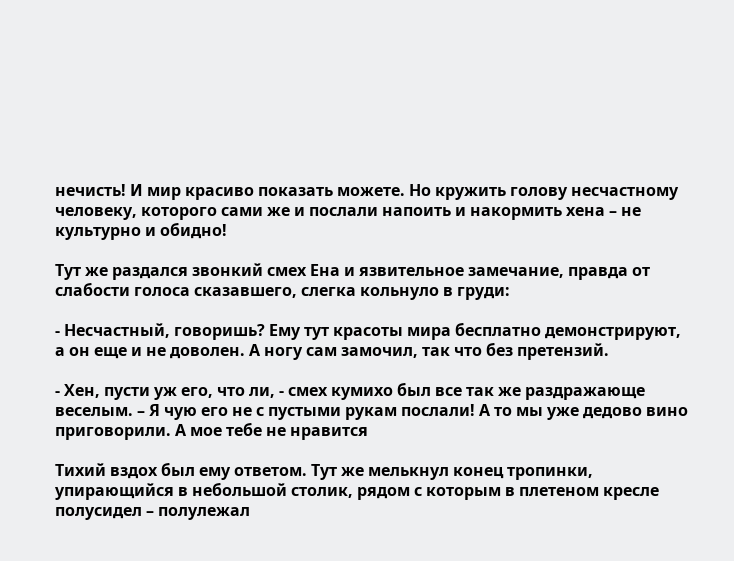нечисть! И мир красиво показать можете. Но кружить голову несчастному человеку, которого сами же и послали напоить и накормить хена – не культурно и обидно!

Тут же раздался звонкий смех Ена и язвительное замечание, правда от слабости голоса сказавшего, слегка кольнуло в груди:

- Несчастный, говоришь? Ему тут красоты мира бесплатно демонстрируют, а он еще и не доволен. А ногу сам замочил, так что без претензий.

- Хен, пусти уж его, что ли, - смех кумихо был все так же раздражающе веселым. – Я чую его не с пустыми рукам послали! А то мы уже дедово вино приговорили. А мое тебе не нравится

Тихий вздох был ему ответом. Тут же мелькнул конец тропинки, упирающийся в небольшой столик, рядом с которым в плетеном кресле полусидел – полулежал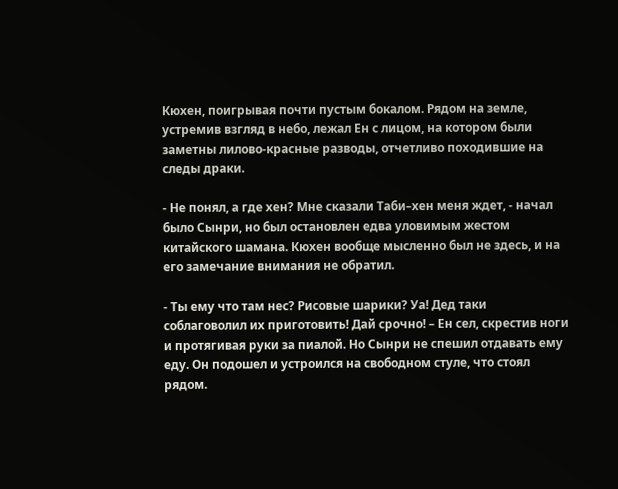Кюхен, поигрывая почти пустым бокалом. Рядом на земле, устремив взгляд в небо, лежал Ен с лицом, на котором были заметны лилово-красные разводы, отчетливо походившие на следы драки.

- Не понял, а где хен? Мне сказали Таби–хен меня ждет, - начал было Сынри, но был остановлен едва уловимым жестом китайского шамана. Кюхен вообще мысленно был не здесь, и на его замечание внимания не обратил.

- Ты ему что там нес? Рисовые шарики? Уа! Дед таки соблаговолил их приготовить! Дай срочно! – Ен сел, скрестив ноги и протягивая руки за пиалой. Но Сынри не спешил отдавать ему еду. Он подошел и устроился на свободном стуле, что стоял рядом.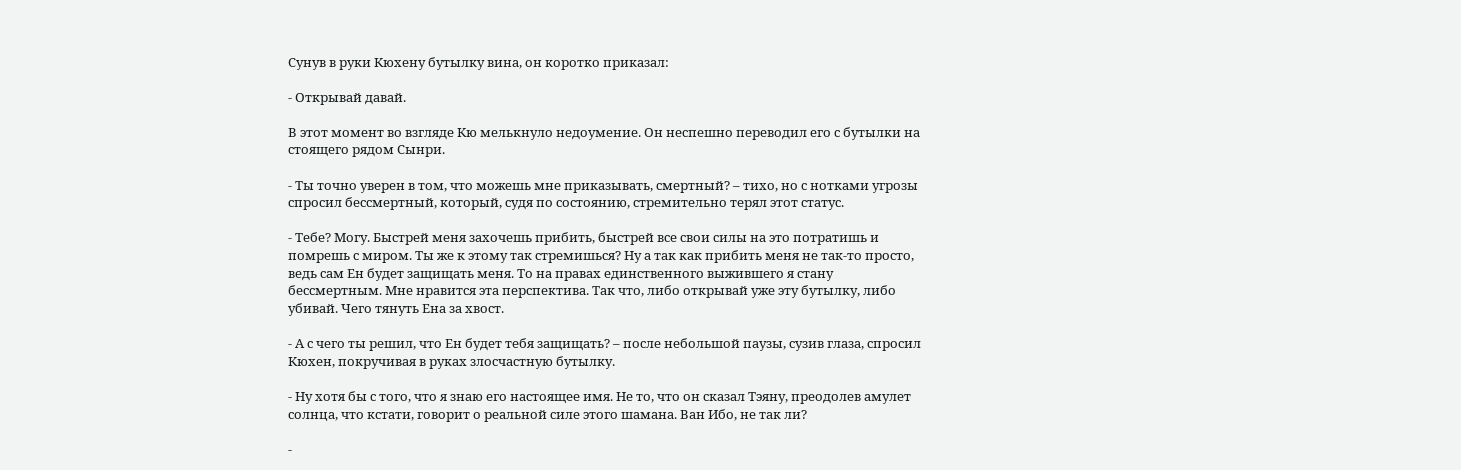Сунув в руки Кюхену бутылку вина, он коротко приказал:

- Открывай давай.

В этот момент во взгляде Кю мелькнуло недоумение. Он неспешно переводил его с бутылки на стоящего рядом Сынри.

- Ты точно уверен в том, что можешь мне приказывать, смертный? – тихо, но с нотками угрозы спросил бессмертный, который, судя по состоянию, стремительно терял этот статус.

- Тебе? Могу. Быстрей меня захочешь прибить, быстрей все свои силы на это потратишь и помрешь с миром. Ты же к этому так стремишься? Ну а так как прибить меня не так-то просто, ведь сам Ен будет защищать меня. То на правах единственного выжившего я стану бессмертным. Мне нравится эта перспектива. Так что, либо открывай уже эту бутылку, либо убивай. Чего тянуть Ена за хвост.

- А с чего ты решил, что Ен будет тебя защищать? – после небольшой паузы, сузив глаза, спросил Кюхен, покручивая в руках злосчастную бутылку.

- Ну хотя бы с того, что я знаю его настоящее имя. Не то, что он сказал Тэяну, преодолев амулет солнца, что кстати, говорит о реальной силе этого шамана. Ван Ибо, не так ли?

-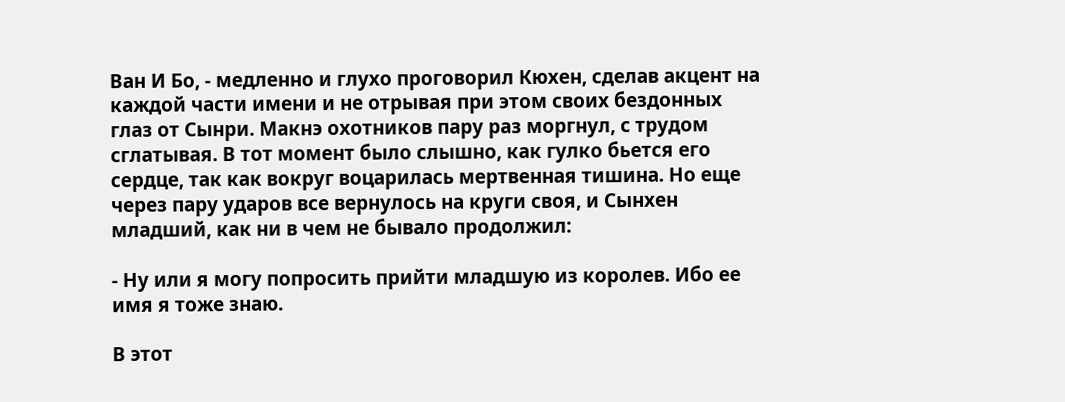Ван И Бо, - медленно и глухо проговорил Кюхен, сделав акцент на каждой части имени и не отрывая при этом своих бездонных глаз от Сынри. Макнэ охотников пару раз моргнул, с трудом сглатывая. В тот момент было слышно, как гулко бьется его сердце, так как вокруг воцарилась мертвенная тишина. Но еще через пару ударов все вернулось на круги своя, и Сынхен младший, как ни в чем не бывало продолжил:

- Ну или я могу попросить прийти младшую из королев. Ибо ее имя я тоже знаю.

В этот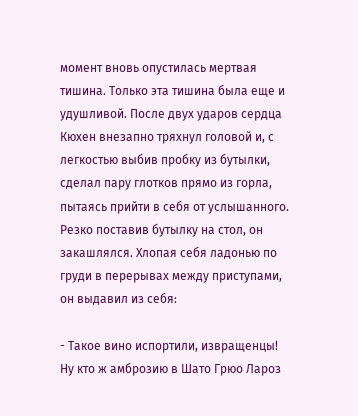момент вновь опустилась мертвая тишина. Только эта тишина была еще и удушливой. После двух ударов сердца Кюхен внезапно тряхнул головой и, с легкостью выбив пробку из бутылки, сделал пару глотков прямо из горла, пытаясь прийти в себя от услышанного. Резко поставив бутылку на стол, он закашлялся. Хлопая себя ладонью по груди в перерывах между приступами, он выдавил из себя:

- Такое вино испортили, извращенцы! Ну кто ж амброзию в Шато Грюо Лароз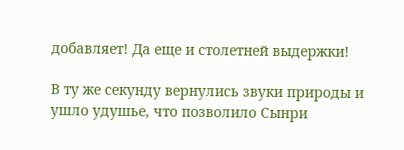добавляет! Да еще и столетней выдержки!

В ту же секунду вернулись звуки природы и ушло удушье, что позволило Сынри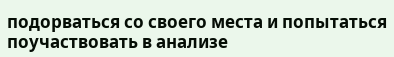подорваться со своего места и попытаться поучаствовать в анализе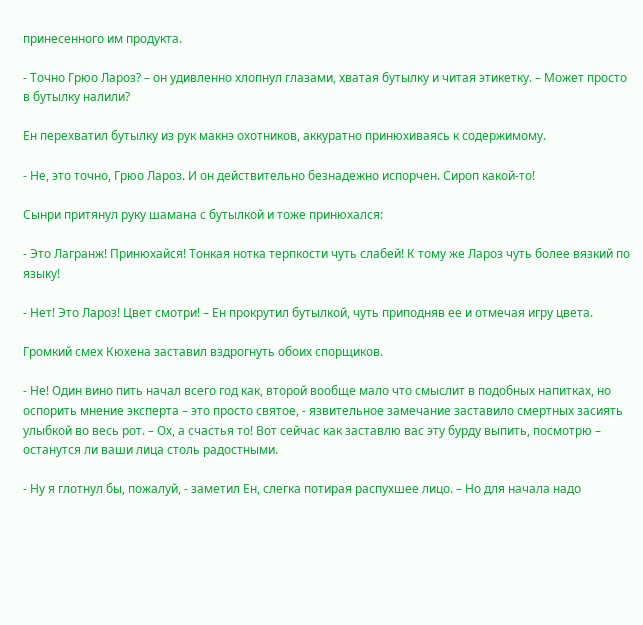принесенного им продукта.

- Точно Грюо Лароз? – он удивленно хлопнул глазами, хватая бутылку и читая этикетку. – Может просто в бутылку налили?

Ен перехватил бутылку из рук макнэ охотников, аккуратно принюхиваясь к содержимому.

- Не, это точно, Грюо Лароз. И он действительно безнадежно испорчен. Сироп какой-то!

Сынри притянул руку шамана с бутылкой и тоже принюхался:

- Это Лагранж! Принюхайся! Тонкая нотка терпкости чуть слабей! К тому же Лароз чуть более вязкий по языку!

- Нет! Это Лароз! Цвет смотри! – Ен прокрутил бутылкой, чуть приподняв ее и отмечая игру цвета.

Громкий смех Кюхена заставил вздрогнуть обоих спорщиков.

- Не! Один вино пить начал всего год как, второй вообще мало что смыслит в подобных напитках, но оспорить мнение эксперта – это просто святое, - язвительное замечание заставило смертных засиять улыбкой во весь рот. – Ох, а счастья то! Вот сейчас как заставлю вас эту бурду выпить, посмотрю – останутся ли ваши лица столь радостными.

- Ну я глотнул бы, пожалуй, - заметил Ен, слегка потирая распухшее лицо. – Но для начала надо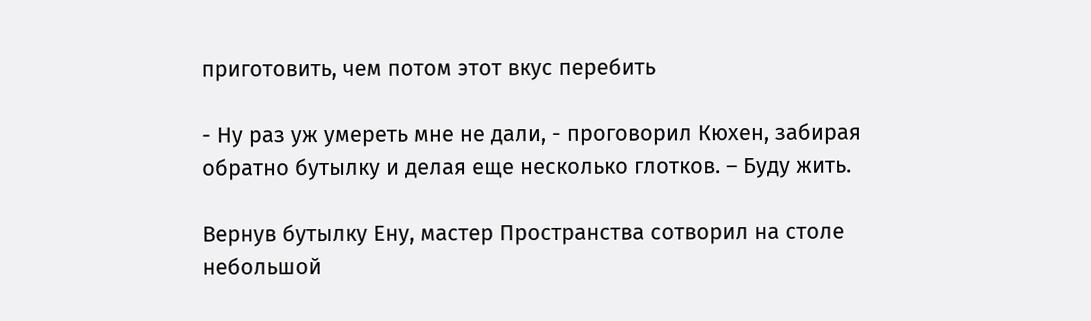приготовить, чем потом этот вкус перебить

- Ну раз уж умереть мне не дали, - проговорил Кюхен, забирая обратно бутылку и делая еще несколько глотков. – Буду жить.

Вернув бутылку Ену, мастер Пространства сотворил на столе небольшой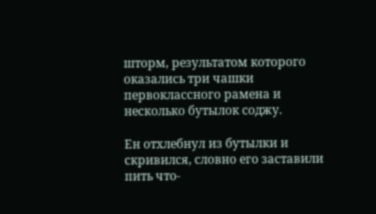шторм, результатом которого оказались три чашки первоклассного рамена и несколько бутылок соджу.

Ен отхлебнул из бутылки и скривился, словно его заставили пить что-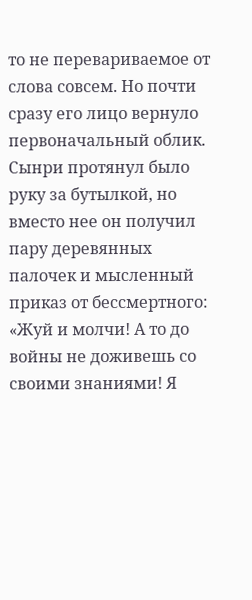то не перевариваемое от слова совсем. Но почти сразу его лицо вернуло первоначальный облик. Сынри протянул было руку за бутылкой, но вместо нее он получил пару деревянных палочек и мысленный приказ от бессмертного: «Жуй и молчи! А то до войны не доживешь со своими знаниями! Я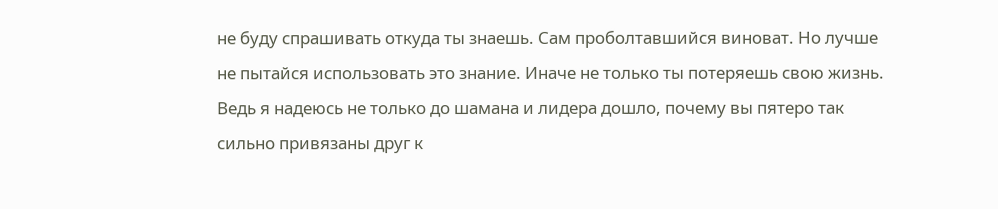не буду спрашивать откуда ты знаешь. Сам проболтавшийся виноват. Но лучше не пытайся использовать это знание. Иначе не только ты потеряешь свою жизнь. Ведь я надеюсь не только до шамана и лидера дошло, почему вы пятеро так сильно привязаны друг к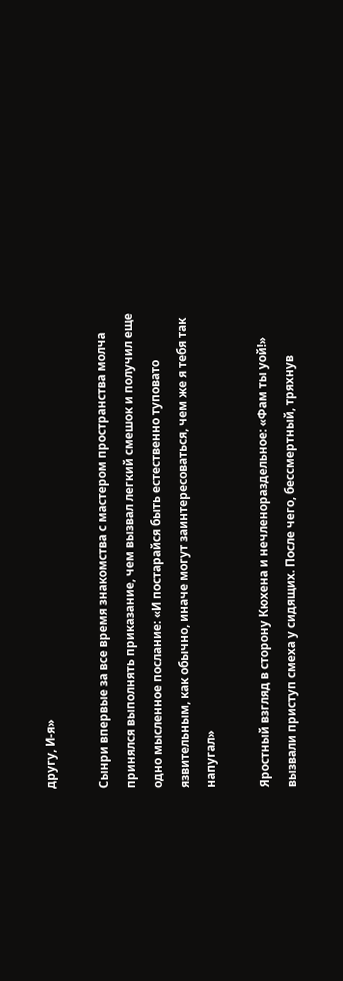другу, И-я»

Сынри впервые за все время знакомства с мастером пространства молча принялся выполнять приказание, чем вызвал легкий смешок и получил еще одно мысленное послание: «И постарайся быть естественно туповато язвительным, как обычно, иначе могут заинтересоваться, чем же я тебя так напугал»

Яростный взгляд в сторону Кюхена и нечленораздельное: «Фам ты уой!» вызвали приступ смеха у сидящих. После чего, бессмертный, тряхнув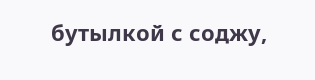бутылкой с соджу,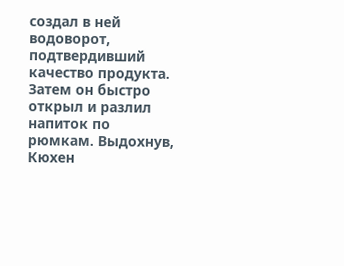создал в ней водоворот, подтвердивший качество продукта. Затем он быстро открыл и разлил напиток по рюмкам. Выдохнув, Кюхен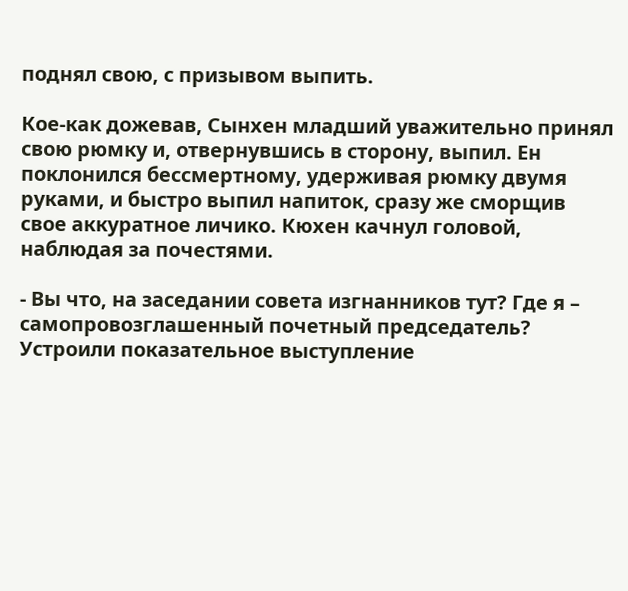поднял свою, с призывом выпить.

Кое-как дожевав, Сынхен младший уважительно принял свою рюмку и, отвернувшись в сторону, выпил. Ен поклонился бессмертному, удерживая рюмку двумя руками, и быстро выпил напиток, сразу же сморщив свое аккуратное личико. Кюхен качнул головой, наблюдая за почестями.

- Вы что, на заседании совета изгнанников тут? Где я – самопровозглашенный почетный председатель? Устроили показательное выступление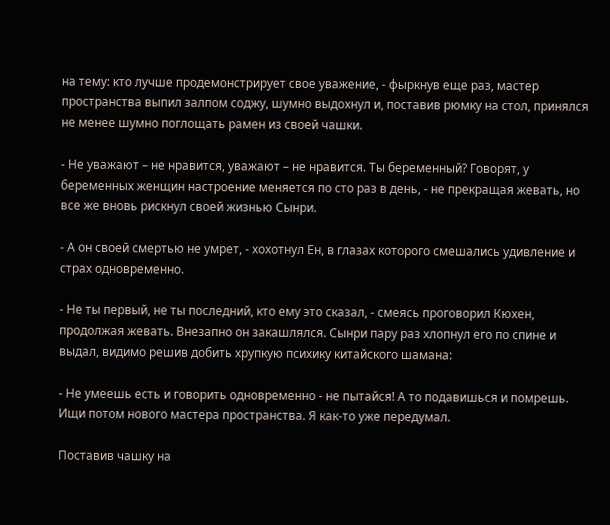на тему: кто лучше продемонстрирует свое уважение, - фыркнув еще раз, мастер пространства выпил залпом соджу, шумно выдохнул и, поставив рюмку на стол, принялся не менее шумно поглощать рамен из своей чашки.

- Не уважают – не нравится, уважают – не нравится. Ты беременный? Говорят, у беременных женщин настроение меняется по сто раз в день, - не прекращая жевать, но все же вновь рискнул своей жизнью Сынри.

- А он своей смертью не умрет, - хохотнул Ен, в глазах которого смешались удивление и страх одновременно.

- Не ты первый, не ты последний, кто ему это сказал, - смеясь проговорил Кюхен, продолжая жевать. Внезапно он закашлялся. Сынри пару раз хлопнул его по спине и выдал, видимо решив добить хрупкую психику китайского шамана:

- Не умеешь есть и говорить одновременно - не пытайся! А то подавишься и помрешь. Ищи потом нового мастера пространства. Я как-то уже передумал.

Поставив чашку на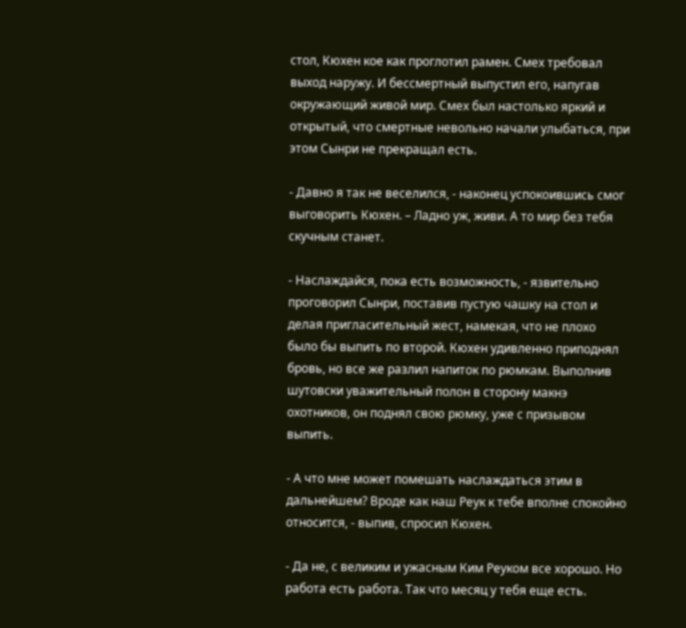стол, Кюхен кое как проглотил рамен. Смех требовал выход наружу. И бессмертный выпустил его, напугав окружающий живой мир. Смех был настолько яркий и открытый, что смертные невольно начали улыбаться, при этом Сынри не прекращал есть.

- Давно я так не веселился, - наконец успокоившись смог выговорить Кюхен. – Ладно уж, живи. А то мир без тебя скучным станет.

- Наслаждайся, пока есть возможность, - язвительно проговорил Сынри, поставив пустую чашку на стол и делая пригласительный жест, намекая, что не плохо было бы выпить по второй. Кюхен удивленно приподнял бровь, но все же разлил напиток по рюмкам. Выполнив шутовски уважительный полон в сторону макнэ охотников, он поднял свою рюмку, уже с призывом выпить.

- А что мне может помешать наслаждаться этим в дальнейшем? Вроде как наш Реук к тебе вполне спокойно относится, - выпив, спросил Кюхен.

- Да не, с великим и ужасным Ким Реуком все хорошо. Но работа есть работа. Так что месяц у тебя еще есть.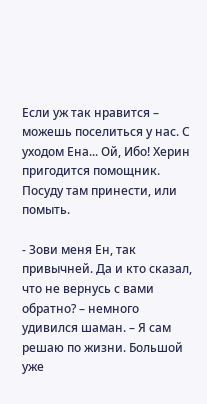Если уж так нравится – можешь поселиться у нас. С уходом Ена... Ой, Ибо! Херин пригодится помощник. Посуду там принести, или помыть.

- Зови меня Ен, так привычней. Да и кто сказал, что не вернусь с вами обратно? – немного удивился шаман. – Я сам решаю по жизни. Большой уже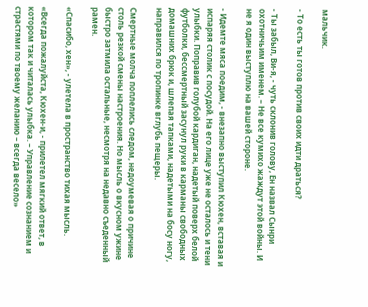мальчик.

- То есть ты готов против своих идти драться?

- Ты забыл, Ви-я, - чуть склонив голову, Ен назвал Сынри охотничьим именем. – Не все кумихо жаждут этой войны. И не я один выступлю на вашей стороне.

- Идемте мяса поедим, - внезапно выступил Кюхен, вставая и испаряя столик с посудой. На его лице уже не осталось и тени улыбки. Поправив голубой кардиган, надетый поверх белой футболки, бессмертный засунул руки в карманы свободных домашних брюк и, шлепая тапками, надетыми на босу ногу, направился по тропинке вглубь пещеры.

Смертные молча поплелись следом, недоумевая о причине столь резкой смены настроения. Но мысль о вкусном ужине быстро затмила остальные, несмотря на недавно съеденный рамен.

«Спасибо, хен», - улетела в пространство тихая мысль.

«Всегда пожалуйста, Кюхен-и, - прилетел мягкий ответ, в котором так и читалась улыбка. – Управление сознанием и страстями по твоему желанию – всегда весело»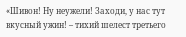«Шивон! Ну неужели! Заходи, у нас тут вкусный ужин! – тихий шелест третьего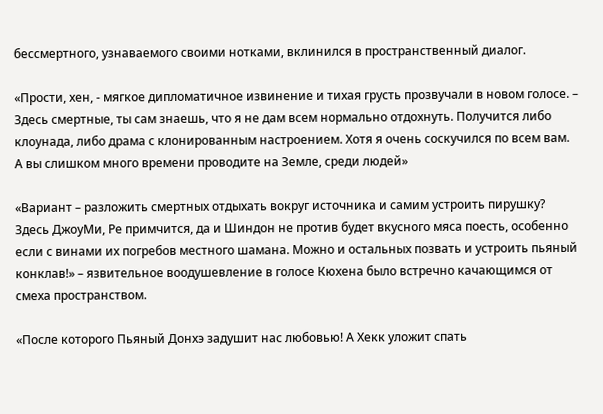бессмертного, узнаваемого своими нотками, вклинился в пространственный диалог.

«Прости, хен, - мягкое дипломатичное извинение и тихая грусть прозвучали в новом голосе. – Здесь смертные, ты сам знаешь, что я не дам всем нормально отдохнуть. Получится либо клоунада, либо драма с клонированным настроением. Хотя я очень соскучился по всем вам. А вы слишком много времени проводите на Земле, среди людей»

«Вариант – разложить смертных отдыхать вокруг источника и самим устроить пирушку? Здесь ДжоуМи, Ре примчится, да и Шиндон не против будет вкусного мяса поесть, особенно если с винами их погребов местного шамана. Можно и остальных позвать и устроить пьяный конклав!» – язвительное воодушевление в голосе Кюхена было встречно качающимся от смеха пространством.

«После которого Пьяный Донхэ задушит нас любовью! А Хекк уложит спать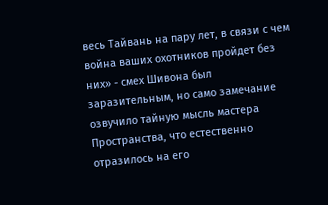весь Тайвань на пару лет, в связи с чем война ваших охотников пройдет без них» - смех Шивона был заразительным, но само замечание озвучило тайную мысль мастера Пространства, что естественно отразилось на его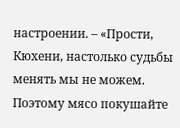настроении. – «Прости, Кюхени, настолько судьбы менять мы не можем. Поэтому мясо покушайте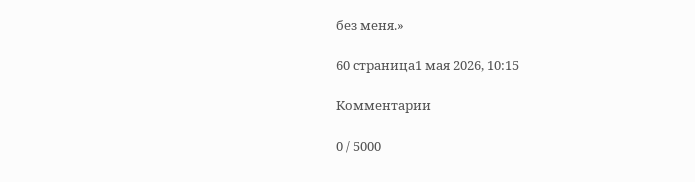без меня.»

60 страница1 мая 2026, 10:15

Комментарии

0 / 5000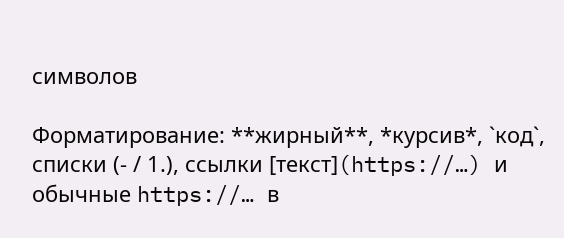символов

Форматирование: **жирный**, *курсив*, `код`, списки (- / 1.), ссылки [текст](https://…) и обычные https://… в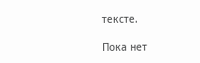тексте.

Пока нет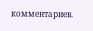комментариев.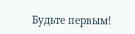Будьте первым!